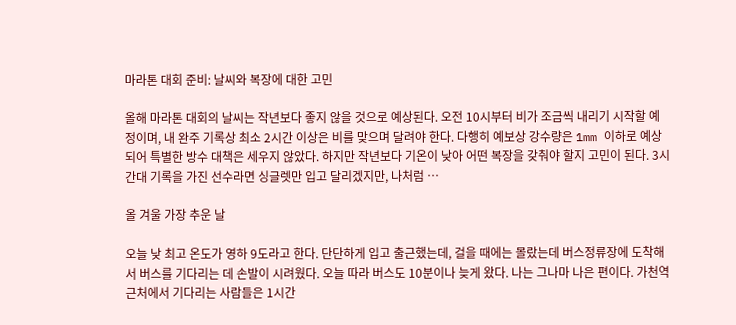마라톤 대회 준비: 날씨와 복장에 대한 고민

올해 마라톤 대회의 날씨는 작년보다 좋지 않을 것으로 예상된다. 오전 10시부터 비가 조금씩 내리기 시작할 예정이며, 내 완주 기록상 최소 2시간 이상은 비를 맞으며 달려야 한다. 다행히 예보상 강수량은 1mm 이하로 예상되어 특별한 방수 대책은 세우지 않았다. 하지만 작년보다 기온이 낮아 어떤 복장을 갖춰야 할지 고민이 된다. 3시간대 기록을 가진 선수라면 싱글렛만 입고 달리겠지만, 나처럼 …

올 겨울 가장 추운 날

오늘 낮 최고 온도가 영하 9도라고 한다. 단단하게 입고 출근했는데, 걸을 때에는 몰랐는데 버스정류장에 도착해서 버스를 기다리는 데 손발이 시려웠다. 오늘 따라 버스도 10분이나 늦게 왔다. 나는 그나마 나은 편이다. 가천역 근처에서 기다리는 사람들은 1시간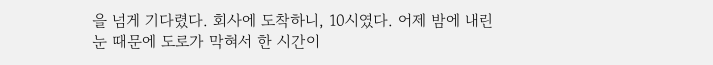을 넘게 기다렸다. 회사에 도착하니, 10시였다. 어제 밤에 내린 눈 때문에 도로가 막혀서 한 시간이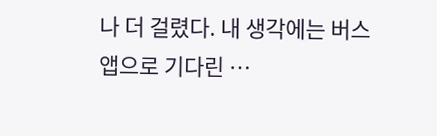나 더 걸렸다. 내 생각에는 버스앱으로 기다린 …